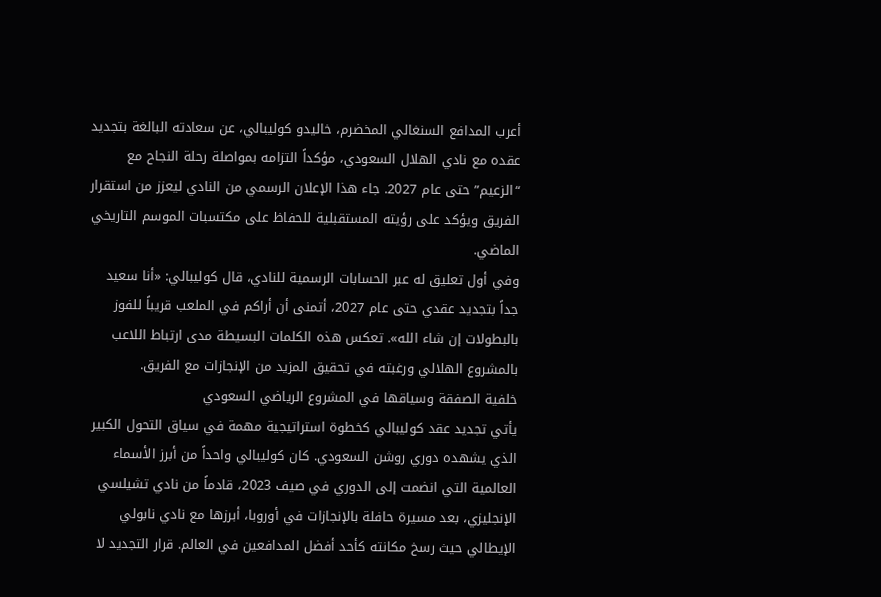أعرب المدافع السنغالي المخضرم، خاليدو كوليبالي، عن سعادته البالغة بتجديد عقده مع نادي الهلال السعودي، مؤكداً التزامه بمواصلة رحلة النجاح مع “الزعيم” حتى عام 2027. جاء هذا الإعلان الرسمي من النادي ليعزز من استقرار الفريق ويؤكد على رؤيته المستقبلية للحفاظ على مكتسبات الموسم التاريخي الماضي.
وفي أول تعليق له عبر الحسابات الرسمية للنادي، قال كوليبالي: «أنا سعيد جداً بتجديد عقدي حتى عام 2027، أتمنى أن أراكم في الملعب قريباً للفوز بالبطولات إن شاء الله». تعكس هذه الكلمات البسيطة مدى ارتباط اللاعب بالمشروع الهلالي ورغبته في تحقيق المزيد من الإنجازات مع الفريق.
خلفية الصفقة وسياقها في المشروع الرياضي السعودي
يأتي تجديد عقد كوليبالي كخطوة استراتيجية مهمة في سياق التحول الكبير الذي يشهده دوري روشن السعودي. كان كوليبالي واحداً من أبرز الأسماء العالمية التي انضمت إلى الدوري في صيف 2023، قادماً من نادي تشيلسي الإنجليزي، بعد مسيرة حافلة بالإنجازات في أوروبا، أبرزها مع نادي نابولي الإيطالي حيث رسخ مكانته كأحد أفضل المدافعين في العالم. قرار التجديد لا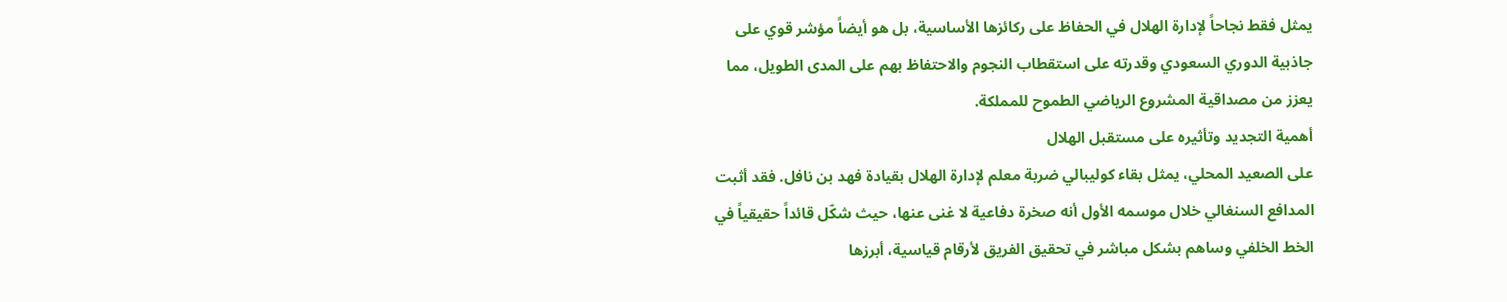يمثل فقط نجاحاً لإدارة الهلال في الحفاظ على ركائزها الأساسية، بل هو أيضاً مؤشر قوي على جاذبية الدوري السعودي وقدرته على استقطاب النجوم والاحتفاظ بهم على المدى الطويل، مما يعزز من مصداقية المشروع الرياضي الطموح للمملكة.
أهمية التجديد وتأثيره على مستقبل الهلال
على الصعيد المحلي، يمثل بقاء كوليبالي ضربة معلم لإدارة الهلال بقيادة فهد بن نافل. فقد أثبت المدافع السنغالي خلال موسمه الأول أنه صخرة دفاعية لا غنى عنها، حيث شكّل قائداً حقيقياً في الخط الخلفي وساهم بشكل مباشر في تحقيق الفريق لأرقام قياسية، أبرزها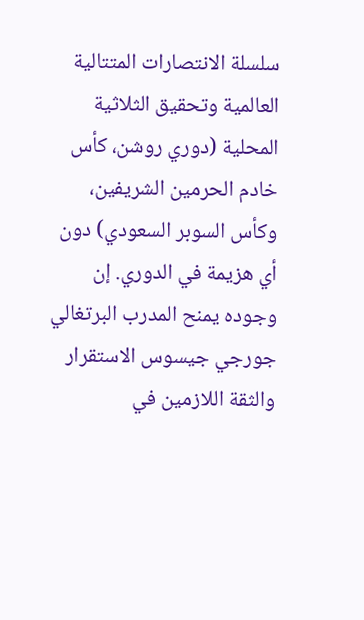سلسلة الانتصارات المتتالية العالمية وتحقيق الثلاثية المحلية (دوري روشن، كأس خادم الحرمين الشريفين، وكأس السوبر السعودي) دون أي هزيمة في الدوري. إن وجوده يمنح المدرب البرتغالي جورجي جيسوس الاستقرار والثقة اللازمين في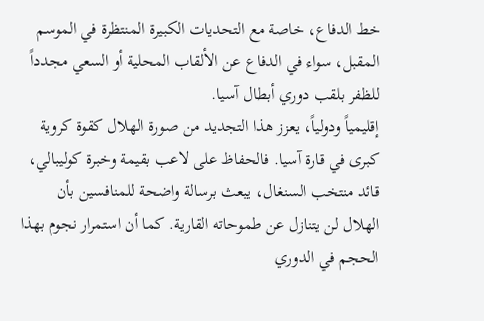خط الدفاع، خاصة مع التحديات الكبيرة المنتظرة في الموسم المقبل، سواء في الدفاع عن الألقاب المحلية أو السعي مجدداً للظفر بلقب دوري أبطال آسيا.
إقليمياً ودولياً، يعزز هذا التجديد من صورة الهلال كقوة كروية كبرى في قارة آسيا. فالحفاظ على لاعب بقيمة وخبرة كوليبالي، قائد منتخب السنغال، يبعث برسالة واضحة للمنافسين بأن الهلال لن يتنازل عن طموحاته القارية. كما أن استمرار نجوم بهذا الحجم في الدوري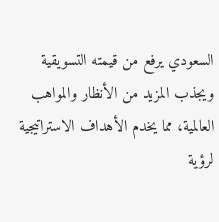السعودي يرفع من قيمته التسويقية ويجذب المزيد من الأنظار والمواهب العالمية، مما يخدم الأهداف الاستراتيجية لرؤية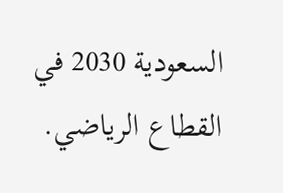السعودية 2030 في القطاع الرياضي.